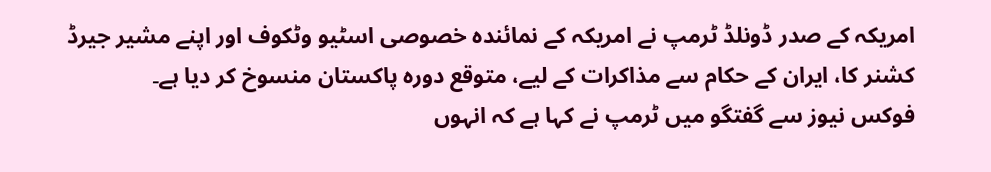امریکہ کے صدر ڈونلڈ ٹرمپ نے امریکہ کے نمائندہ خصوصی اسٹیو وٹکوف اور اپنے مشیر جیرڈ کشنر کا، ایران کے حکام سے مذاکرات کے لیے، متوقع دورہ پاکستان منسوخ کر دیا ہے۔
فوکس نیوز سے گفتگو میں ٹرمپ نے کہا ہے کہ انہوں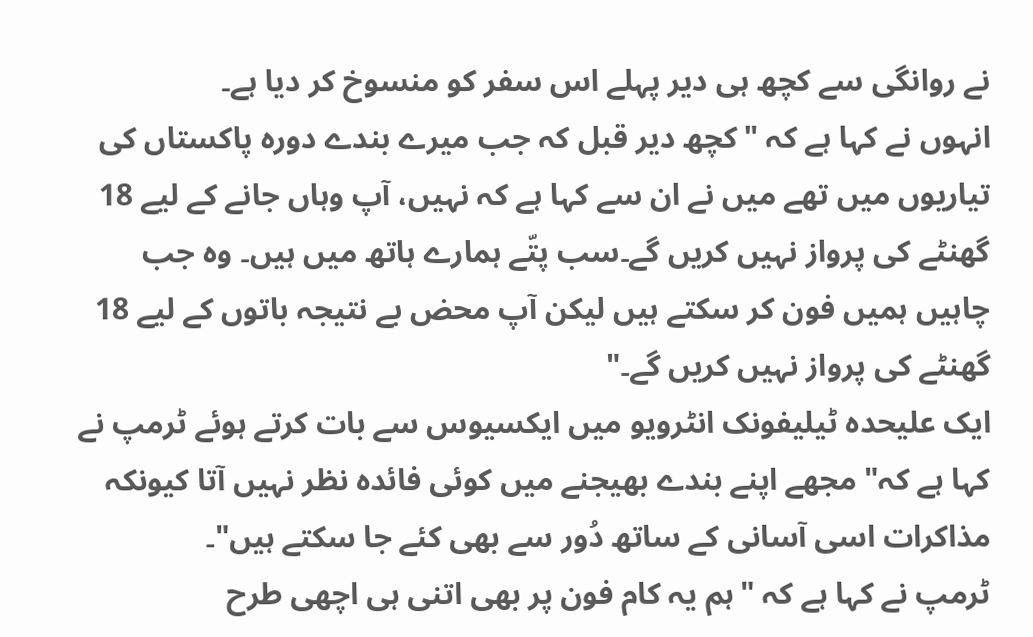نے روانگی سے کچھ ہی دیر پہلے اس سفر کو منسوخ کر دیا ہے۔
انہوں نے کہا ہے کہ "کچھ دیر قبل کہ جب میرے بندے دورہ پاکستاں کی تیاریوں میں تھے میں نے ان سے کہا ہے کہ نہیں، آپ وہاں جانے کے لیے 18 گھنٹے کی پرواز نہیں کریں گے۔سب پتّے ہمارے ہاتھ میں ہیں۔ وہ جب چاہیں ہمیں فون کر سکتے ہیں لیکن آپ محض بے نتیجہ باتوں کے لیے 18 گھنٹے کی پرواز نہیں کریں گے۔"
ایک علیحدہ ٹیلیفونک انٹرویو میں ایکسیوس سے بات کرتے ہوئے ٹرمپ نے کہا ہے کہ" مجھے اپنے بندے بھیجنے میں کوئی فائدہ نظر نہیں آتا کیونکہ مذاکرات اسی آسانی کے ساتھ دُور سے بھی کئے جا سکتے ہیں"۔
ٹرمپ نے کہا ہے کہ "ہم یہ کام فون پر بھی اتنی ہی اچھی طرح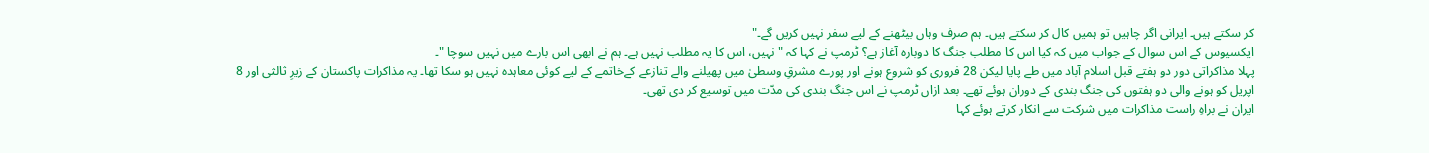کر سکتے ہیں۔ ایرانی اگر چاہیں تو ہمیں کال کر سکتے ہیں۔ ہم صرف وہاں بیٹھنے کے لیے سفر نہیں کریں گے۔"
ایکسیوس کے اس سوال کے جواب میں کہ کیا اس کا مطلب جنگ کا دوبارہ آغاز ہے؟ ٹرمپ نے کہا کہ "نہیں، اس کا یہ مطلب نہیں ہے۔ ہم نے ابھی اس بارے میں نہیں سوچا "۔
پہلا مذاکراتی دور دو ہفتے قبل اسلام آباد میں طے پایا لیکن 28 فروری کو شروع ہونے اور پورے مشرقِ وسطیٰ میں پھیلنے والے تنازعے کےخاتمے کے لیے کوئی معاہدہ نہیں ہو سکا تھا۔ یہ مذاکرات پاکستان کے زیرِ ثالثی اور 8 اپریل کو ہونے والی دو ہفتوں کی جنگ بندی کے دوران ہوئے تھے۔ بعد ازاں ٹرمپ نے اس جنگ بندی کی مدّت میں توسیع کر دی تھی۔
ایران نے براہِ راست مذاکرات میں شرکت سے انکار کرتے ہوئے کہا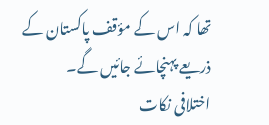تھا کہ اس کے مؤقف پاکستان کے ذریعے پہنچائے جائیں گے۔
اختلافی نکات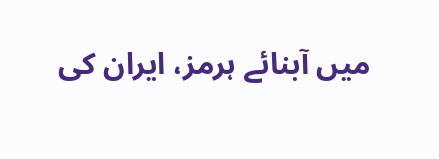میں آبنائے ہرمز، ایران کی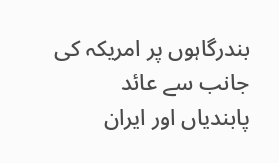بندرگاہوں پر امریکہ کی جانب سے عائد پابندیاں اور ایران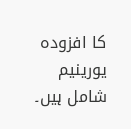کا افزودہ یورینیم شامل ہیں۔